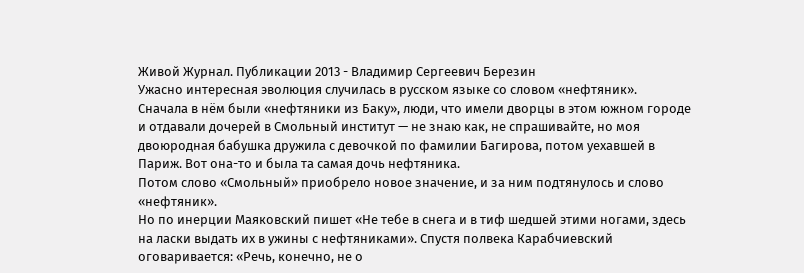Живой Журнал. Публикации 2013 - Владимир Сергеевич Березин
Ужасно интересная эволюция случилась в русском языке со словом «нефтяник».
Сначала в нём были «нефтяники из Баку», люди, что имели дворцы в этом южном городе и отдавали дочерей в Смольный институт — не знаю как, не спрашивайте, но моя двоюродная бабушка дружила с девочкой по фамилии Багирова, потом уехавшей в Париж. Вот она-то и была та самая дочь нефтяника.
Потом слово «Смольный» приобрело новое значение, и за ним подтянулось и слово «нефтяник».
Но по инерции Маяковский пишет «Не тебе в снега и в тиф шедшей этими ногами, здесь на ласки выдать их в ужины с нефтяниками». Спустя полвека Карабчиевский оговаривается: «Речь, конечно, не о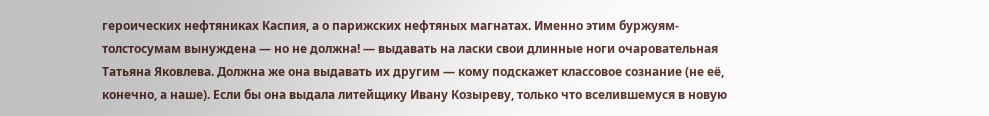героических нефтяниках Каспия, а о парижских нефтяных магнатах. Именно этим буржуям-толстосумам вынуждена — но не должна! — выдавать на ласки свои длинные ноги очаровательная Татьяна Яковлева. Должна же она выдавать их другим — кому подскажет классовое сознание (не её, конечно, а наше). Если бы она выдала литейщику Ивану Козыреву, только что вселившемуся в новую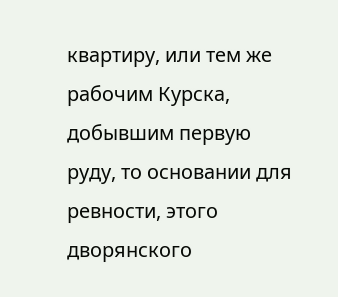квартиру, или тем же рабочим Курска, добывшим первую руду, то основании для ревности, этого дворянского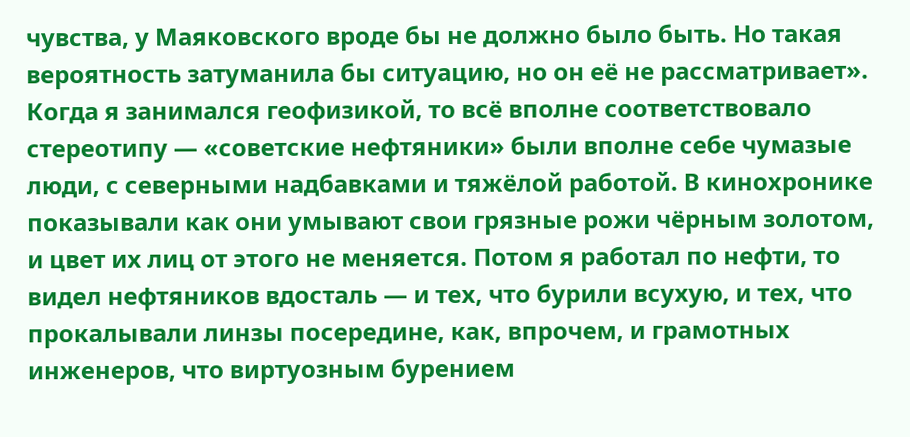чувства, у Маяковского вроде бы не должно было быть. Но такая вероятность затуманила бы ситуацию, но он её не рассматривает».
Когда я занимался геофизикой, то всё вполне соответствовало стереотипу — «советские нефтяники» были вполне себе чумазые люди, с северными надбавками и тяжёлой работой. В кинохронике показывали как они умывают свои грязные рожи чёрным золотом, и цвет их лиц от этого не меняется. Потом я работал по нефти, то видел нефтяников вдосталь — и тех, что бурили всухую, и тех, что прокалывали линзы посередине, как, впрочем, и грамотных инженеров, что виртуозным бурением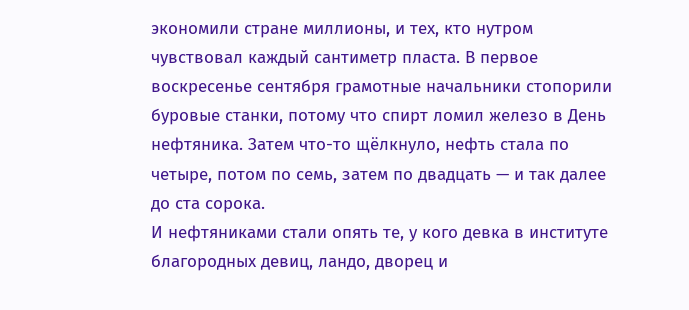экономили стране миллионы, и тех, кто нутром чувствовал каждый сантиметр пласта. В первое воскресенье сентября грамотные начальники стопорили буровые станки, потому что спирт ломил железо в День нефтяника. Затем что-то щёлкнуло, нефть стала по четыре, потом по семь, затем по двадцать — и так далее до ста сорока.
И нефтяниками стали опять те, у кого девка в институте благородных девиц, ландо, дворец и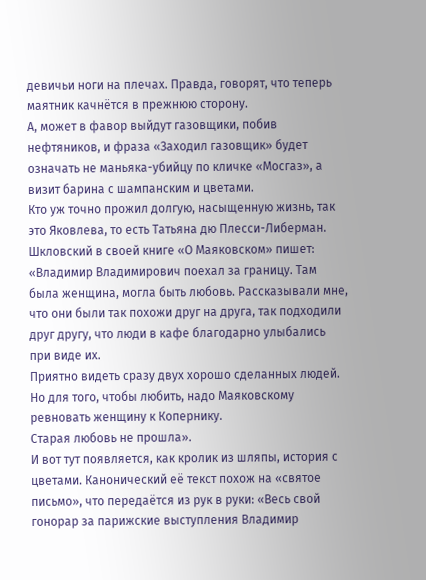девичьи ноги на плечах. Правда, говорят, что теперь маятник качнётся в прежнюю сторону.
А, может в фавор выйдут газовщики, побив нефтяников, и фраза «Заходил газовщик» будет означать не маньяка-убийцу по кличке «Мосгаз», а визит барина с шампанским и цветами.
Кто уж точно прожил долгую, насыщенную жизнь, так это Яковлева, то есть Татьяна дю Плесси-Либерман.
Шкловский в своей книге «О Маяковском» пишет: «Владимир Владимирович поехал за границу. Там была женщина, могла быть любовь. Рассказывали мне, что они были так похожи друг на друга, так подходили друг другу, что люди в кафе благодарно улыбались при виде их.
Приятно видеть сразу двух хорошо сделанных людей.
Но для того, чтобы любить, надо Маяковскому ревновать женщину к Копернику.
Старая любовь не прошла».
И вот тут появляется, как кролик из шляпы, история с цветами. Канонический её текст похож на «святое письмо», что передаётся из рук в руки: «Весь свой гонорар за парижские выступления Владимир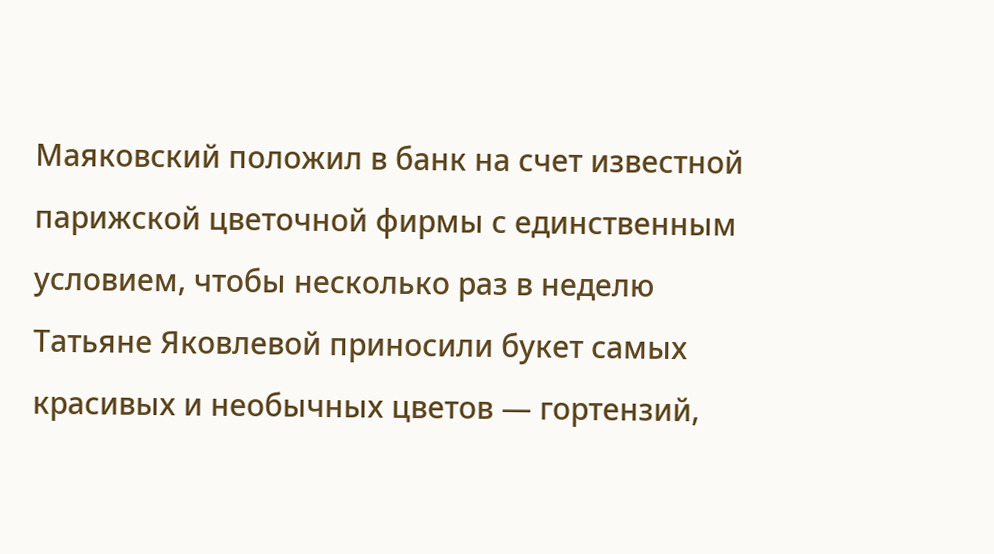Маяковский положил в банк на счет известной парижской цветочной фирмы с единственным условием, чтобы несколько раз в неделю Татьяне Яковлевой приносили букет самых красивых и необычных цветов — гортензий,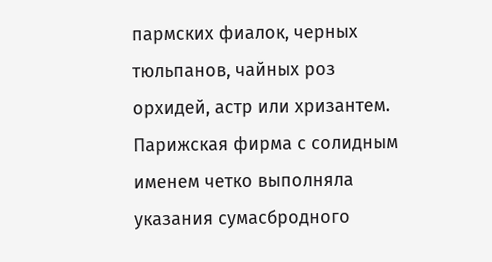пармских фиалок, черных тюльпанов, чайных роз орхидей, астр или хризантем. Парижская фирма с солидным именем четко выполняла указания сумасбродного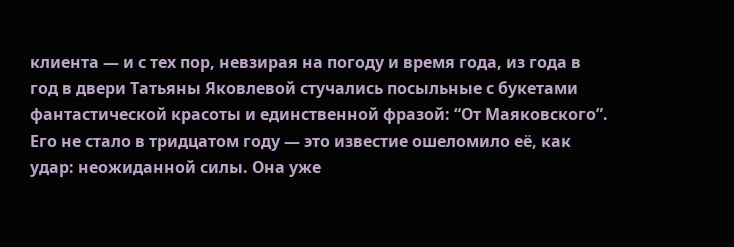клиента — и с тех пор, невзирая на погоду и время года, из года в год в двери Татьяны Яковлевой стучались посыльные с букетами фантастической красоты и единственной фразой: “От Маяковского”. Его не стало в тридцатом году — это известие ошеломило её, как удар: неожиданной силы. Она уже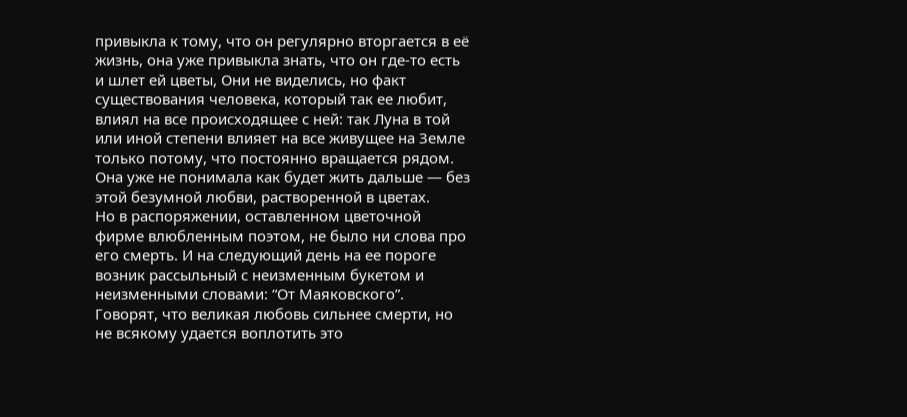привыкла к тому, что oн регулярно вторгается в её жизнь, она уже привыкла знать, что он где-то есть и шлет ей цветы, Они не виделись, но факт существования человека, который так ее любит, влиял на все происходящее с ней: так Луна в той или иной степени влияет на все живущее на Земле только потому, что постоянно вращается рядом. Она уже не понимала как будет жить дальше — без этой безумной любви, растворенной в цветах.
Но в распоряжении, оставленном цветочной фирме влюбленным поэтом, не было ни слова про его смерть. И на следующий день на ее пороге возник рассыльный с неизменным букетом и неизменными словами: “От Маяковского”.
Говорят, что великая любовь сильнее смерти, но не всякому удается воплотить это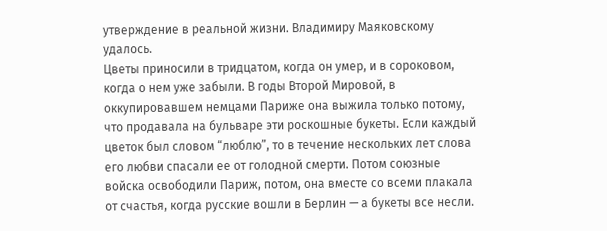утверждение в реальной жизни. Владимиру Маяковскому удалось.
Цветы приносили в тридцатом, когда он умер, и в сороковом, когда о нем уже забыли. В годы Второй Мировой, в оккупировавшем немцами Париже она выжила только потому, что продавала на бульваре эти роскошные букеты. Если каждый цветок был словом “люблю”, то в течение нескольких лет слова его любви спасали ее от голодной смерти. Потом союзные войска освободили Париж, потом, она вместе со всеми плакала от счастья, когда русские вошли в Берлин — а букеты все несли.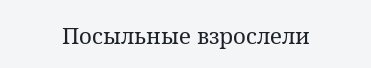Посыльные взрослели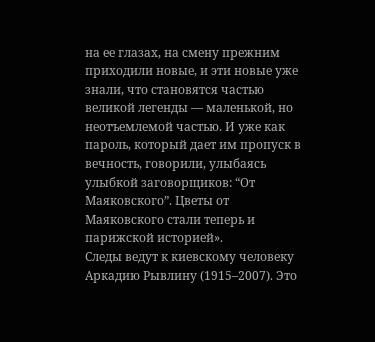на ее глазах, на смену прежним приходили новые, и эти новые уже знали, что становятся частью великой легенды — маленькой, но неотъемлемой частью. И уже как пароль, который дает им пропуск в вечность, говорили, улыбаясь улыбкой заговорщиков: “От Маяковского”. Цветы от Маяковского стали теперь и парижской историей».
Следы ведут к киевскому человеку Аркадию Рывлину (1915–2007). Это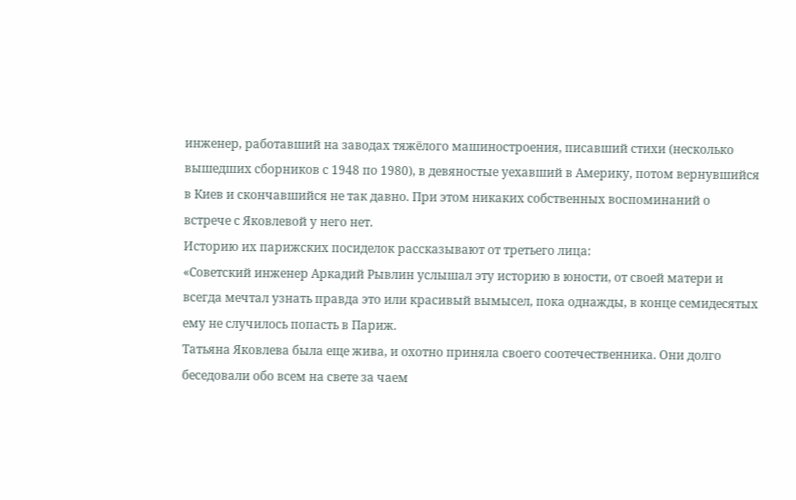инженер, работавший на заводах тяжёлого машиностроения, писавший стихи (несколько вышедших сборников с 1948 по 1980), в девяностые уехавший в Америку, потом вернувшийся в Киев и скончавшийся не так давно. При этом никаких собственных воспоминаний о встрече с Яковлевой у него нет.
Историю их парижских посиделок рассказывают от третьего лица:
«Советский инженер Аркадий Рывлин услышал эту историю в юности, от своей матери и всегда мечтал узнать правда это или красивый вымысел, пока однажды, в конце семидесятых ему не случилось попасть в Париж.
Татьяна Яковлева была еще жива, и охотно приняла своего соотечественника. Они долго беседовали обо всем на свете за чаем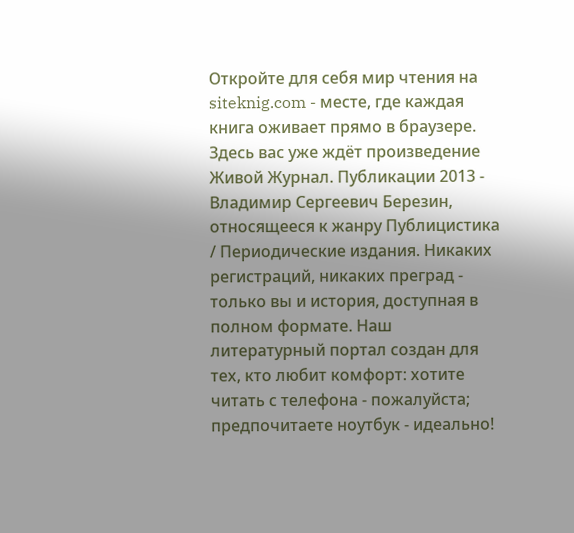Откройте для себя мир чтения на siteknig.com - месте, где каждая книга оживает прямо в браузере. Здесь вас уже ждёт произведение Живой Журнал. Публикации 2013 - Владимир Сергеевич Березин, относящееся к жанру Публицистика / Периодические издания. Никаких регистраций, никаких преград - только вы и история, доступная в полном формате. Наш литературный портал создан для тех, кто любит комфорт: хотите читать с телефона - пожалуйста; предпочитаете ноутбук - идеально!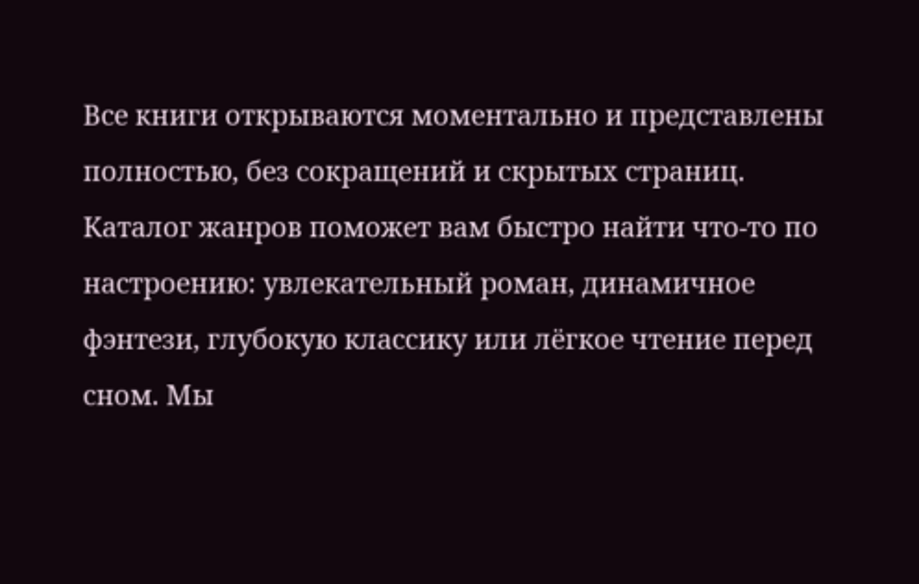Все книги открываются моментально и представлены полностью, без сокращений и скрытых страниц. Каталог жанров поможет вам быстро найти что-то по настроению: увлекательный роман, динамичное фэнтези, глубокую классику или лёгкое чтение перед сном. Мы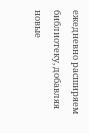ежедневно расширяем библиотеку, добавляя новые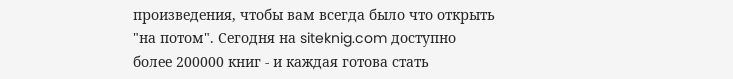произведения, чтобы вам всегда было что открыть "на потом". Сегодня на siteknig.com доступно более 200000 книг - и каждая готова стать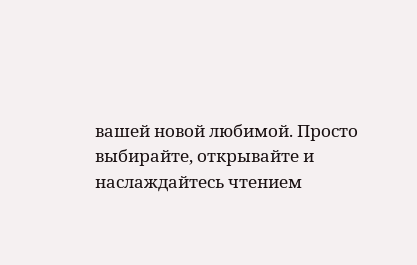вашей новой любимой. Просто выбирайте, открывайте и наслаждайтесь чтением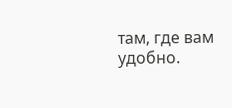там, где вам удобно.